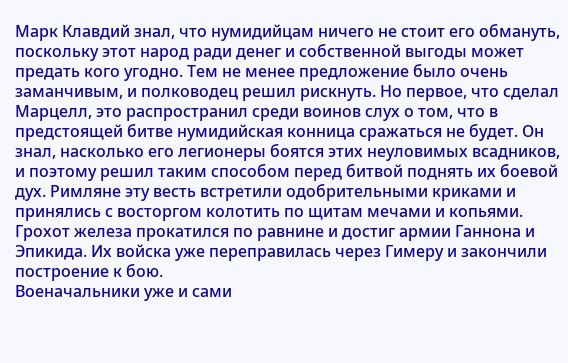Марк Клавдий знал, что нумидийцам ничего не стоит его обмануть, поскольку этот народ ради денег и собственной выгоды может предать кого угодно. Тем не менее предложение было очень заманчивым, и полководец решил рискнуть. Но первое, что сделал Марцелл, это распространил среди воинов слух о том, что в предстоящей битве нумидийская конница сражаться не будет. Он знал, насколько его легионеры боятся этих неуловимых всадников, и поэтому решил таким способом перед битвой поднять их боевой дух. Римляне эту весть встретили одобрительными криками и принялись с восторгом колотить по щитам мечами и копьями. Грохот железа прокатился по равнине и достиг армии Ганнона и Эпикида. Их войска уже переправилась через Гимеру и закончили построение к бою.
Военачальники уже и сами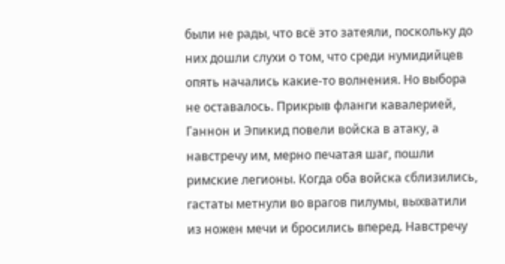были не рады, что всё это затеяли, поскольку до них дошли слухи о том, что среди нумидийцев опять начались какие-то волнения. Но выбора не оставалось. Прикрыв фланги кавалерией, Ганнон и Эпикид повели войска в атаку, а навстречу им, мерно печатая шаг, пошли римские легионы. Когда оба войска сблизились, гастаты метнули во врагов пилумы, выхватили из ножен мечи и бросились вперед. Навстречу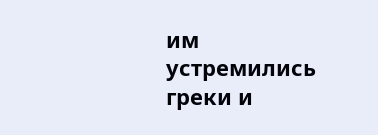им устремились греки и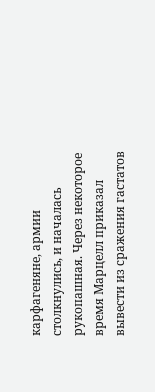карфагеняне, армии столкнулись, и началась рукопашная. Через некоторое время Марцелл приказал вывести из сражения гастатов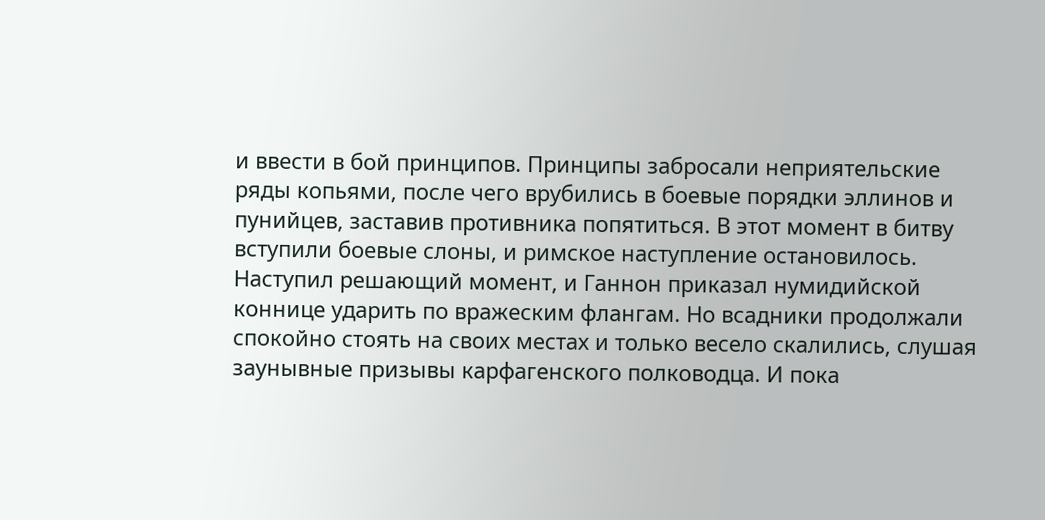и ввести в бой принципов. Принципы забросали неприятельские ряды копьями, после чего врубились в боевые порядки эллинов и пунийцев, заставив противника попятиться. В этот момент в битву вступили боевые слоны, и римское наступление остановилось. Наступил решающий момент, и Ганнон приказал нумидийской коннице ударить по вражеским флангам. Но всадники продолжали спокойно стоять на своих местах и только весело скалились, слушая заунывные призывы карфагенского полководца. И пока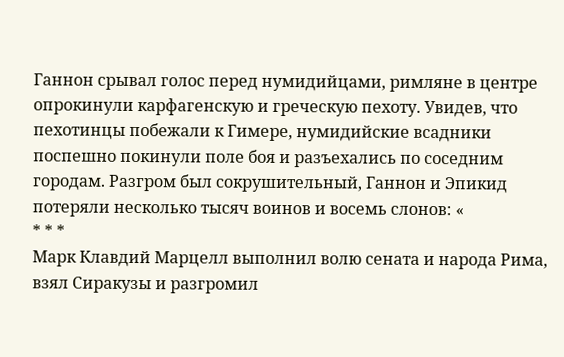Ганнон срывал голос перед нумидийцами, римляне в центре опрокинули карфагенскую и греческую пехоту. Увидев, что пехотинцы побежали к Гимере, нумидийские всадники поспешно покинули поле боя и разъехались по соседним городам. Разгром был сокрушительный, Ганнон и Эпикид потеряли несколько тысяч воинов и восемь слонов: «
* * *
Марк Клавдий Марцелл выполнил волю сената и народа Рима, взял Сиракузы и разгромил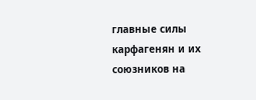главные силы карфагенян и их союзников на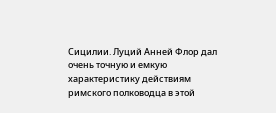Сицилии. Луций Анней Флор дал очень точную и емкую характеристику действиям римского полководца в этой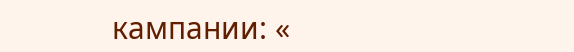кампании: «